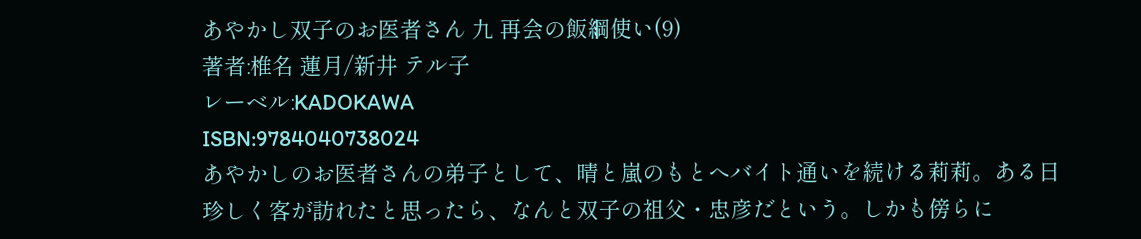あやかし双子のお医者さん 九 再会の飯綱使い(9)
著者:椎名 蓮月/新井 テル子
レーベル:KADOKAWA
ISBN:9784040738024
あやかしのお医者さんの弟子として、晴と嵐のもとへバイト通いを続ける莉莉。ある日珍しく客が訪れたと思ったら、なんと双子の祖父・忠彦だという。しかも傍らに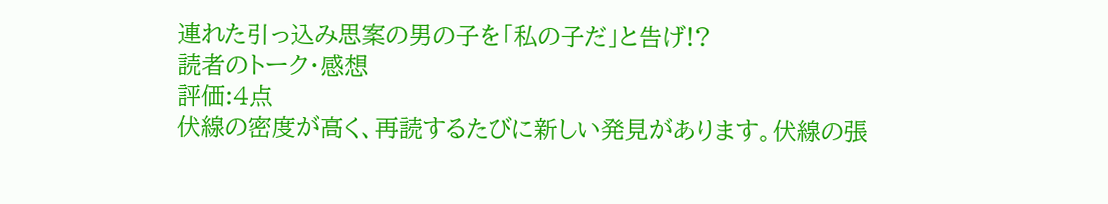連れた引っ込み思案の男の子を「私の子だ」と告げ!?
読者のトーク・感想
評価:4点
伏線の密度が高く、再読するたびに新しい発見があります。伏線の張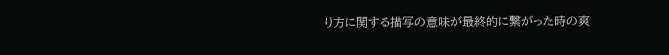り方に関する描写の意味が最終的に繋がった時の爽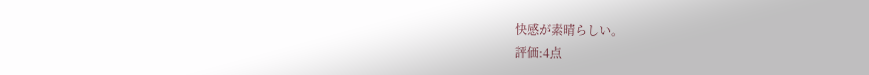快感が素晴らしい。
評価:4点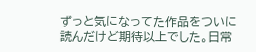ずっと気になってた作品をついに読んだけど期待以上でした。日常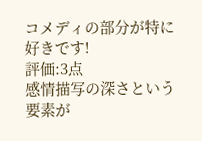コメディの部分が特に好きです!
評価:3点
感情描写の深さという要素が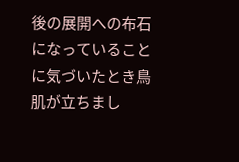後の展開への布石になっていることに気づいたとき鳥肌が立ちまし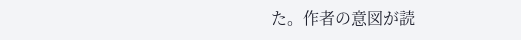た。作者の意図が読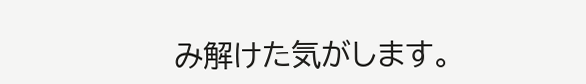み解けた気がします。